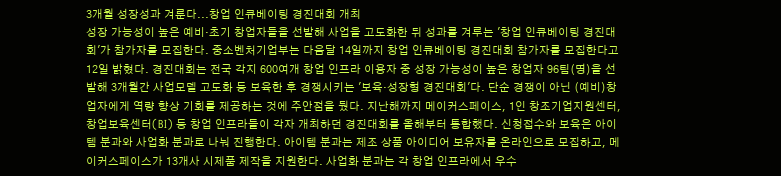3개월 성장성과 겨룬다...창업 인큐베이팅 경진대회 개최
성장 가능성이 높은 예비·초기 창업자들을 선발해 사업을 고도화한 뒤 성과를 겨루는 '창업 인큐베이팅 경진대회'가 참가자를 모집한다. 중소벤처기업부는 다음달 14일까지 창업 인큐베이팅 경진대회 참가자를 모집한다고 12일 밝혔다. 경진대회는 전국 각지 600여개 창업 인프라 이용자 중 성장 가능성이 높은 창업자 96팀(명)을 선발해 3개월간 사업모델 고도화 등 보육한 후 경쟁시키는 '보육·성장형 경진대회'다. 단순 경쟁이 아닌 (예비)창업자에게 역량 향상 기회를 제공하는 것에 주안점을 뒀다. 지난해까지 메이커스페이스, 1인 창조기업지원센터, 창업보육센터(BI) 등 창업 인프라들이 각자 개최하던 경진대회를 올해부터 통합했다. 신청접수와 보육은 아이템 분과와 사업화 분과로 나눠 진행한다. 아이템 분과는 제조 상품 아이디어 보유자를 온라인으로 모집하고, 메이커스페이스가 13개사 시제품 제작을 지원한다. 사업화 분과는 각 창업 인프라에서 우수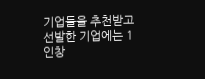기업들을 추천받고 선발한 기업에는 1인창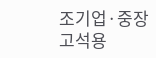조기업·중장
고석용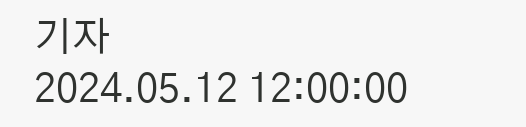기자
2024.05.12 12:00:00